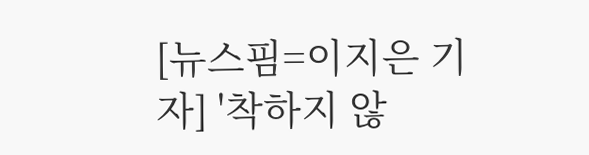[뉴스핌=이지은 기자] '착하지 않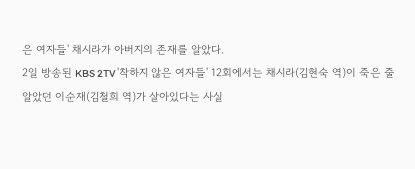은 여자들' 채시라가 아버지의 존재를 알았다.
2일 방송된 KBS 2TV '착하지 않은 여자들' 12회에서는 채시라(김현숙 역)이 죽은 줄 알았던 이순재(김철희 역)가 살아있다는 사실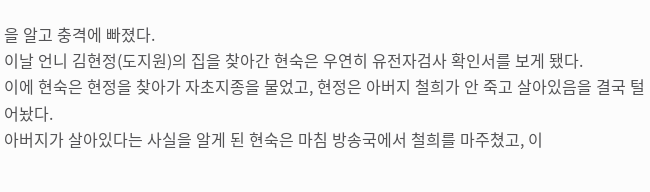을 알고 충격에 빠졌다.
이날 언니 김현정(도지원)의 집을 찾아간 현숙은 우연히 유전자검사 확인서를 보게 됐다.
이에 현숙은 현정을 찾아가 자초지종을 물었고, 현정은 아버지 철희가 안 죽고 살아있음을 결국 털어놨다.
아버지가 살아있다는 사실을 알게 된 현숙은 마침 방송국에서 철희를 마주쳤고, 이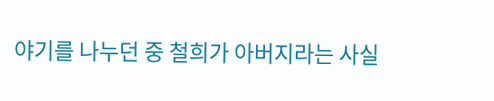야기를 나누던 중 철희가 아버지라는 사실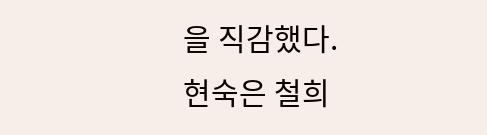을 직감했다.
현숙은 철희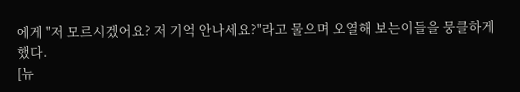에게 "저 모르시겠어요? 저 기억 안나세요?"라고 물으며 오열해 보는이들을 뭉클하게 했다.
[뉴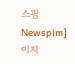스핌 Newspim] 이지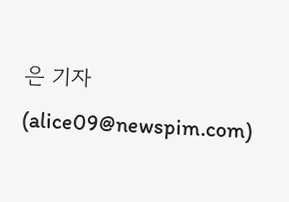은 기자(alice09@newspim.com)